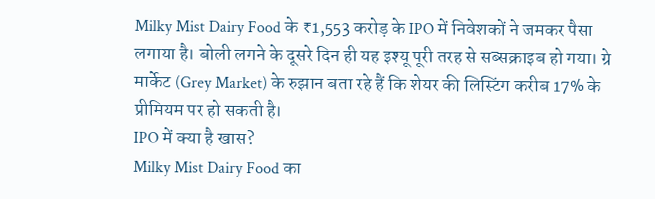Milky Mist Dairy Food के ₹1,553 करोड़ के IPO में निवेशकों ने जमकर पैसा लगाया है। बोली लगने के दूसरे दिन ही यह इश्यू पूरी तरह से सब्सक्राइब हो गया। ग्रे मार्केट (Grey Market) के रुझान बता रहे हैं कि शेयर की लिस्टिंग करीब 17% के प्रीमियम पर हो सकती है।
IPO में क्या है खास?
Milky Mist Dairy Food का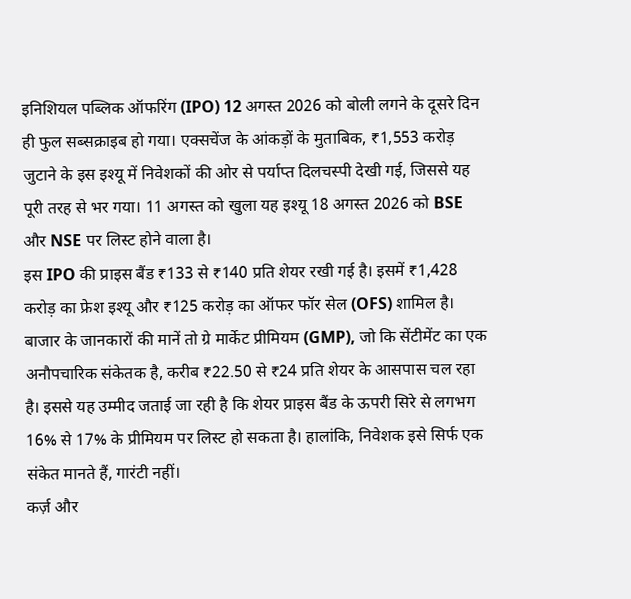इनिशियल पब्लिक ऑफरिंग (IPO) 12 अगस्त 2026 को बोली लगने के दूसरे दिन ही फुल सब्सक्राइब हो गया। एक्सचेंज के आंकड़ों के मुताबिक, ₹1,553 करोड़ जुटाने के इस इश्यू में निवेशकों की ओर से पर्याप्त दिलचस्पी देखी गई, जिससे यह पूरी तरह से भर गया। 11 अगस्त को खुला यह इश्यू 18 अगस्त 2026 को BSE और NSE पर लिस्ट होने वाला है।
इस IPO की प्राइस बैंड ₹133 से ₹140 प्रति शेयर रखी गई है। इसमें ₹1,428 करोड़ का फ्रेश इश्यू और ₹125 करोड़ का ऑफर फॉर सेल (OFS) शामिल है। बाजार के जानकारों की मानें तो ग्रे मार्केट प्रीमियम (GMP), जो कि सेंटीमेंट का एक अनौपचारिक संकेतक है, करीब ₹22.50 से ₹24 प्रति शेयर के आसपास चल रहा है। इससे यह उम्मीद जताई जा रही है कि शेयर प्राइस बैंड के ऊपरी सिरे से लगभग 16% से 17% के प्रीमियम पर लिस्ट हो सकता है। हालांकि, निवेशक इसे सिर्फ एक संकेत मानते हैं, गारंटी नहीं।
कर्ज़ और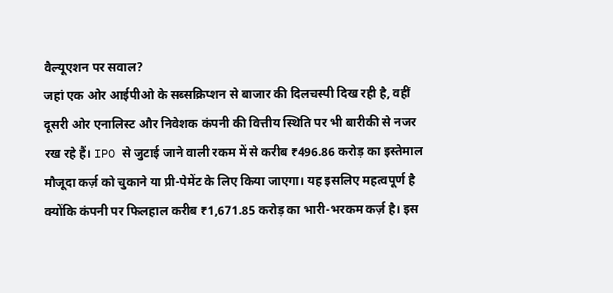वैल्यूएशन पर सवाल?
जहां एक ओर आईपीओ के सब्सक्रिप्शन से बाजार की दिलचस्पी दिख रही है, वहीं दूसरी ओर एनालिस्ट और निवेशक कंपनी की वित्तीय स्थिति पर भी बारीकी से नजर रख रहे हैं। IPO से जुटाई जाने वाली रकम में से करीब ₹496.86 करोड़ का इस्तेमाल मौजूदा कर्ज़ को चुकाने या प्री-पेमेंट के लिए किया जाएगा। यह इसलिए महत्वपूर्ण है क्योंकि कंपनी पर फिलहाल करीब ₹1,671.85 करोड़ का भारी-भरकम कर्ज़ है। इस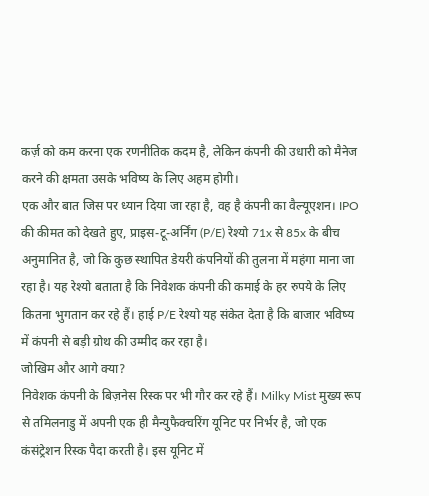कर्ज़ को कम करना एक रणनीतिक कदम है, लेकिन कंपनी की उधारी को मैनेज करने की क्षमता उसके भविष्य के लिए अहम होगी।
एक और बात जिस पर ध्यान दिया जा रहा है, वह है कंपनी का वैल्यूएशन। IPO की कीमत को देखते हुए, प्राइस-टू-अर्निंग (P/E) रेश्यो 71x से 85x के बीच अनुमानित है, जो कि कुछ स्थापित डेयरी कंपनियों की तुलना में महंगा माना जा रहा है। यह रेश्यो बताता है कि निवेशक कंपनी की कमाई के हर रुपये के लिए कितना भुगतान कर रहे हैं। हाई P/E रेश्यो यह संकेत देता है कि बाजार भविष्य में कंपनी से बड़ी ग्रोथ की उम्मीद कर रहा है।
जोखिम और आगे क्या?
निवेशक कंपनी के बिज़नेस रिस्क पर भी गौर कर रहे हैं। Milky Mist मुख्य रूप से तमिलनाडु में अपनी एक ही मैन्युफैक्चरिंग यूनिट पर निर्भर है, जो एक कंसंट्रेशन रिस्क पैदा करती है। इस यूनिट में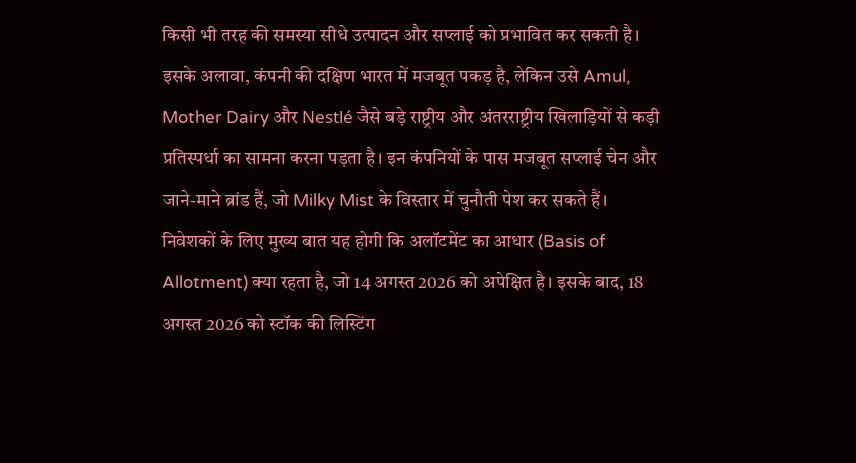किसी भी तरह की समस्या सीधे उत्पादन और सप्लाई को प्रभावित कर सकती है। इसके अलावा, कंपनी की दक्षिण भारत में मजबूत पकड़ है, लेकिन उसे Amul, Mother Dairy और Nestlé जैसे बड़े राष्ट्रीय और अंतरराष्ट्रीय खिलाड़ियों से कड़ी प्रतिस्पर्धा का सामना करना पड़ता है। इन कंपनियों के पास मजबूत सप्लाई चेन और जाने-माने ब्रांड हैं, जो Milky Mist के विस्तार में चुनौती पेश कर सकते हैं।
निवेशकों के लिए मुख्य बात यह होगी कि अलॉटमेंट का आधार (Basis of Allotment) क्या रहता है, जो 14 अगस्त 2026 को अपेक्षित है। इसके बाद, 18 अगस्त 2026 को स्टॉक की लिस्टिंग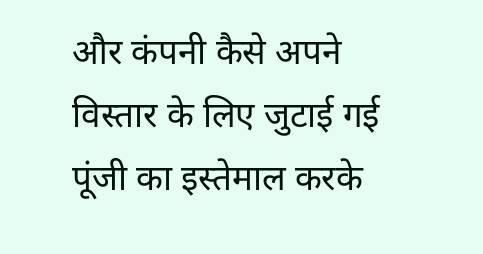और कंपनी कैसे अपने विस्तार के लिए जुटाई गई पूंजी का इस्तेमाल करके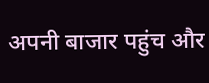अपनी बाजार पहुंच और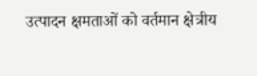उत्पादन क्षमताओं को वर्तमान क्षेत्रीय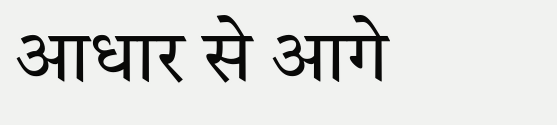आधार से आगे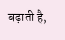बढ़ाती है,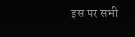इस पर सभी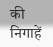की निगाहें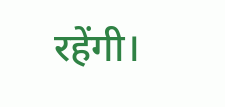रहेंगी।